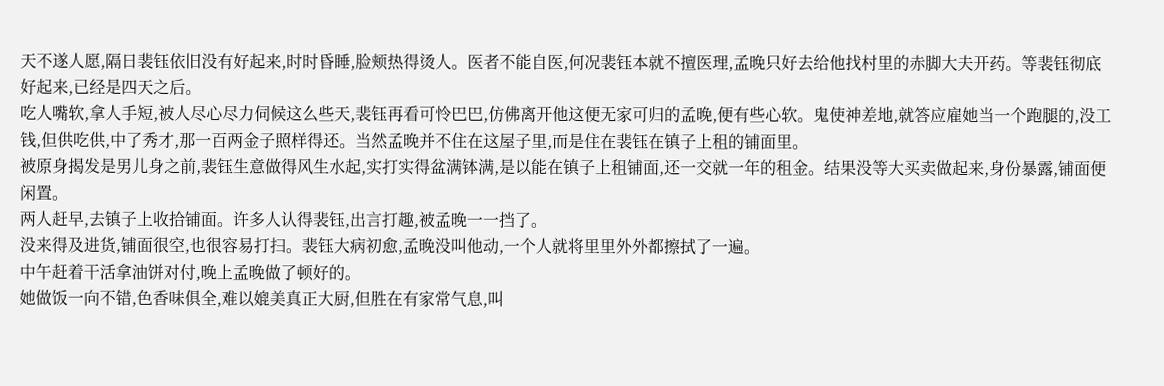天不遂人愿,隔日裴钰依旧没有好起来,时时昏睡,脸颊热得烫人。医者不能自医,何况裴钰本就不擅医理,孟晚只好去给他找村里的赤脚大夫开药。等裴钰彻底好起来,已经是四天之后。
吃人嘴软,拿人手短,被人尽心尽力伺候这么些天,裴钰再看可怜巴巴,仿佛离开他这便无家可归的孟晚,便有些心软。鬼使神差地,就答应雇她当一个跑腿的,没工钱,但供吃供,中了秀才,那一百两金子照样得还。当然孟晚并不住在这屋子里,而是住在裴钰在镇子上租的铺面里。
被原身揭发是男儿身之前,裴钰生意做得风生水起,实打实得盆满钵满,是以能在镇子上租铺面,还一交就一年的租金。结果没等大买卖做起来,身份暴露,铺面便闲置。
两人赶早,去镇子上收拾铺面。许多人认得裴钰,出言打趣,被孟晚一一挡了。
没来得及进货,铺面很空,也很容易打扫。裴钰大病初愈,孟晚没叫他动,一个人就将里里外外都擦拭了一遍。
中午赶着干活拿油饼对付,晚上孟晚做了顿好的。
她做饭一向不错,色香味俱全,难以媲美真正大厨,但胜在有家常气息,叫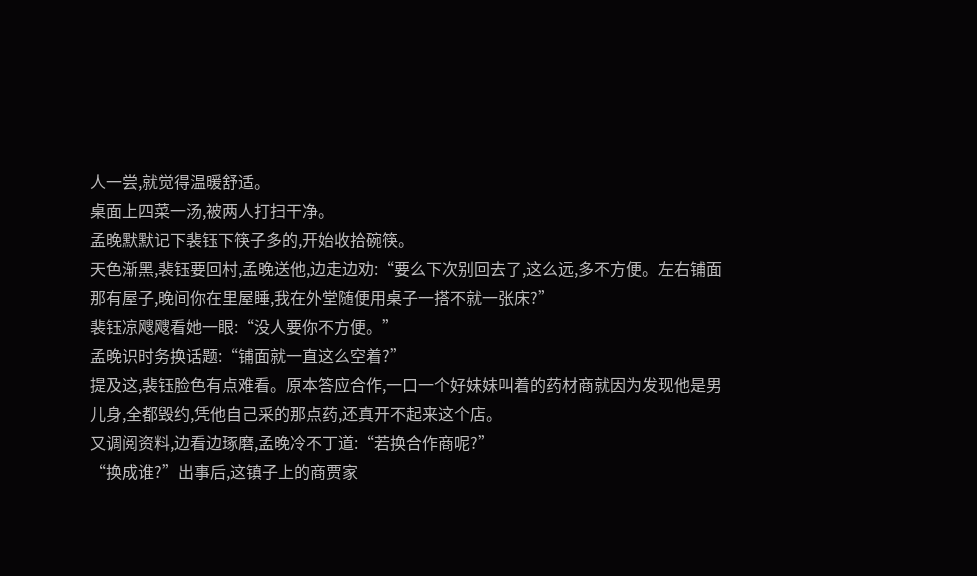人一尝,就觉得温暖舒适。
桌面上四菜一汤,被两人打扫干净。
孟晚默默记下裴钰下筷子多的,开始收拾碗筷。
天色渐黑,裴钰要回村,孟晚送他,边走边劝:“要么下次别回去了,这么远,多不方便。左右铺面那有屋子,晚间你在里屋睡,我在外堂随便用桌子一搭不就一张床?”
裴钰凉飕飕看她一眼:“没人要你不方便。”
孟晚识时务换话题:“铺面就一直这么空着?”
提及这,裴钰脸色有点难看。原本答应合作,一口一个好妹妹叫着的药材商就因为发现他是男儿身,全都毁约,凭他自己采的那点药,还真开不起来这个店。
又调阅资料,边看边琢磨,孟晚冷不丁道:“若换合作商呢?”
“换成谁?”出事后,这镇子上的商贾家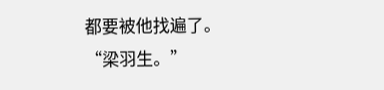都要被他找遍了。
“梁羽生。”